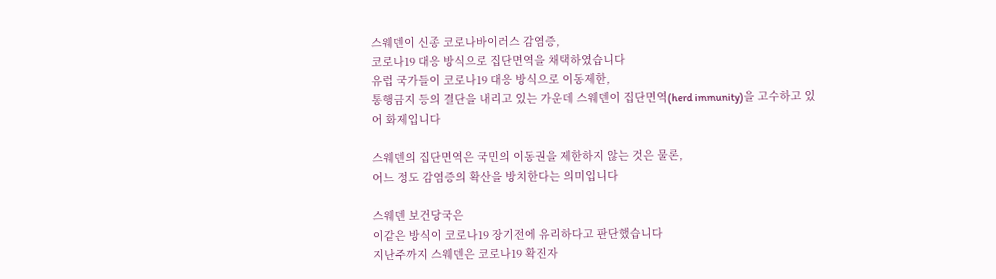스웨덴이 신종 코로나바이러스 감염증,
코로나19 대응 방식으로 집단면역을 채택하였습니다
유럽 국가들이 코로나19 대응 방식으로 이동제한,
통행금지 등의 결단을 내리고 있는 가운데 스웨덴이 집단면역(herd immunity)을 고수하고 있어 화제입니다

스웨덴의 집단면역은 국민의 이동권을 제한하지 않는 것은 물론,
어느 정도 감염증의 확산을 방치한다는 의미입니다

스웨덴 보건당국은
이같은 방식이 코로나19 장기전에 유리하다고 판단했습니다
지난주까지 스웨덴은 코로나19 확진자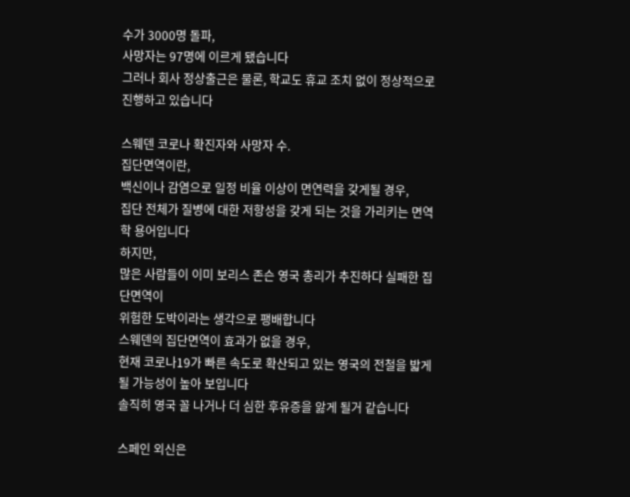수가 3000명 돌파,
사망자는 97명에 이르게 됐습니다
그러나 회사 정상출근은 물론, 학교도 휴교 조치 없이 정상적으로 진행하고 있습니다

스웨덴 코로나 확진자와 사망자 수.
집단면역이란,
백신이나 감염으로 일정 비율 이상이 면연력을 갖게될 경우,
집단 전체가 질병에 대한 저항성을 갖게 되는 것을 가리키는 면역학 용어입니다
하지만,
많은 사람들이 이미 보리스 존슨 영국 총리가 추진하다 실패한 집단면역이
위험한 도박이라는 생각으로 팽배합니다
스웨덴의 집단면역이 효과가 없을 경우,
현재 코로나19가 빠른 속도로 확산되고 있는 영국의 전철을 밟게 될 가능성이 높아 보입니다
솔직히 영국 꼴 나거나 더 심한 후유증을 앓게 될거 같습니다

스페인 외신은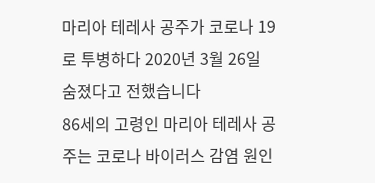마리아 테레사 공주가 코로나 19로 투병하다 2020년 3월 26일 숨졌다고 전했습니다
86세의 고령인 마리아 테레사 공주는 코로나 바이러스 감염 원인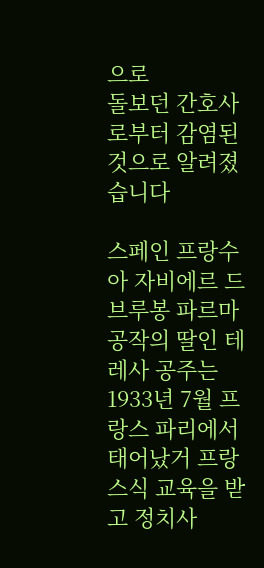으로
돌보던 간호사로부터 감염된 것으로 알려졌습니다

스페인 프랑수아 자비에르 드 브루봉 파르마 공작의 딸인 테레사 공주는
1933년 7월 프랑스 파리에서 태어났거 프랑스식 교육을 받고 정치사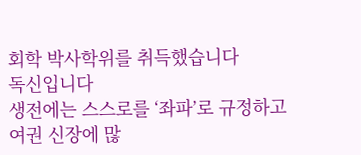회학 박사학위를 취득했습니다
독신입니다
생전에는 스스로를 ‘좌파’로 규정하고
여권 신장에 많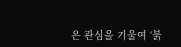은 관심을 기울여 ‘붉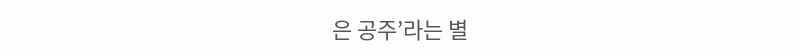은 공주’라는 별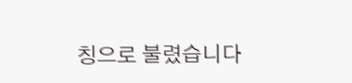칭으로 불렸습니다